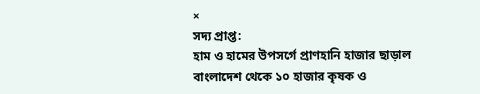×
সদ্য প্রাপ্ত:
হাম ও হামের উপসর্গে প্রাণহানি হাজার ছাড়াল বাংলাদেশ থেকে ১০ হাজার কৃষক ও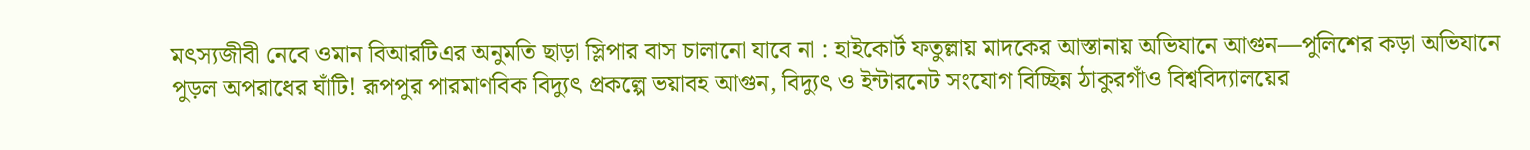মৎস্যজীবী নেবে ওমান বিআরটিএর অনুমতি ছাড়া স্লিপার বাস চালানো যাবে না : হাইকোর্ট ফতুল্লায় মাদকের আস্তানায় অভিযানে আগুন—পুলিশের কড়া অভিযানে পুড়ল অপরাধের ঘাঁটি! রূপপুর পারমাণবিক বিদ্যুৎ প্রকল্পে ভয়াবহ আগুন, বিদ্যুৎ ও ইন্টারনেট সংযোগ বিচ্ছিন্ন ঠাকুরগাঁও বিশ্ববিদ্যালয়ের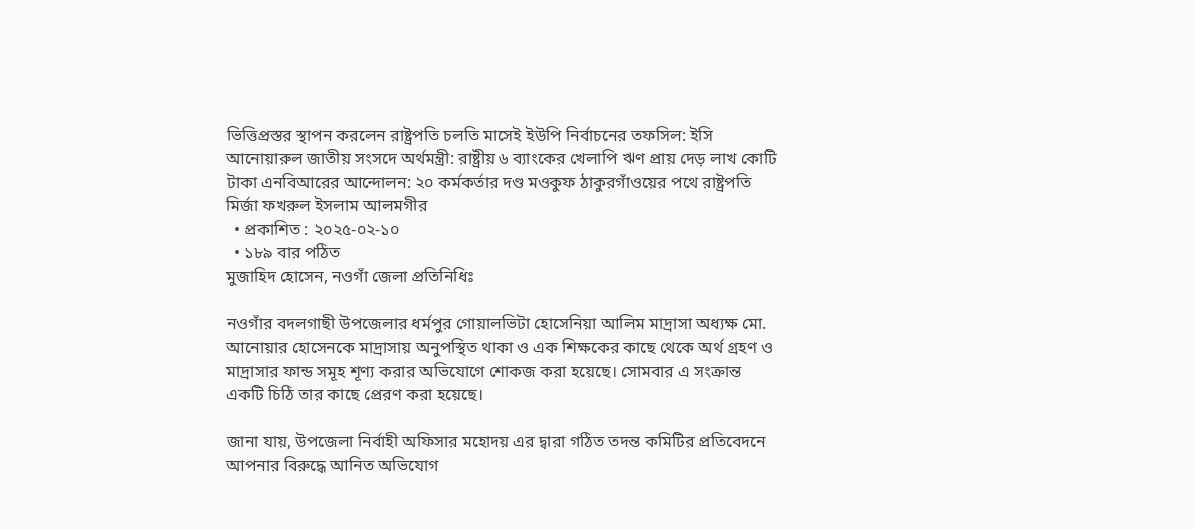ভিত্তিপ্রস্তর স্থাপন করলেন রাষ্ট্রপতি চলতি মাসেই ইউপি নির্বাচনের তফসিল: ইসি আনোয়ারুল জাতীয় সংসদে অর্থমন্ত্রী: রাষ্ট্রীয় ৬ ব্যাংকের খেলাপি ঋণ প্রায় দেড় লাখ কোটি টাকা এনবিআরের আন্দোলন: ২০ কর্মকর্তার দণ্ড মওকুফ ঠাকুরগাঁওয়ের পথে রাষ্ট্রপতি মির্জা ফখরুল ইসলাম আলমগীর
  • প্রকাশিত : ২০২৫-০২-১০
  • ১৮৯ বার পঠিত
মুজাহিদ হোসেন, নওগাঁ জেলা প্রতিনিধিঃ

নওগাঁর বদলগাছী উপজেলার ধর্মপুর গোয়ালভিটা হোসেনিয়া আলিম মাদ্রাসা অধ্যক্ষ মো. আনোয়ার হোসেনকে মাদ্রাসায় অনুপস্থিত থাকা ও এক শিক্ষকের কাছে থেকে অর্থ গ্রহণ ও মাদ্রাসার ফান্ড সমূহ শূণ্য করার অভিযোগে শোকজ করা হয়েছে। সোমবার এ সংক্রান্ত একটি চিঠি তার কাছে প্রেরণ করা হয়েছে।

জানা যায়, উপজেলা নির্বাহী অফিসার মহোদয় এর দ্বারা গঠিত তদন্ত কমিটির প্রতিবেদনে আপনার বিরুদ্ধে আনিত অভিযোগ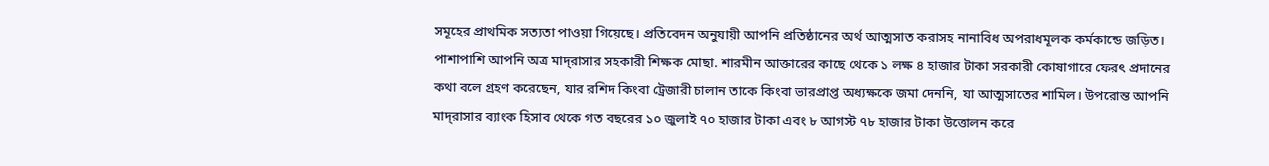সমূহের প্রাথমিক সত্যতা পাওয়া গিয়েছে। প্রতিবেদন অনুযায়ী আপনি প্রতিষ্ঠানের অর্থ আত্মসাত করাসহ নানাবিধ অপরাধমূলক কর্মকান্ডে জড়িত। পাশাপাশি আপনি অত্র মাদ্‌রাসার সহকারী শিক্ষক মোছা. শারমীন আক্তারের কাছে থেকে ১ লক্ষ ৪ হাজার টাকা সরকারী কোষাগারে ফেরৎ প্রদানের কথা বলে গ্রহণ করেছেন, যার রশিদ কিংবা ট্রেজারী চালান তাকে কিংবা ভারপ্রাপ্ত অধ্যক্ষকে জমা দেননি, যা আত্মসাতের শামিল। উপরোন্ত আপনি মাদ্‌রাসার ব্যাংক হিসাব থেকে গত বছরের ১০ জুলাই ৭০ হাজার টাকা এবং ৮ আগস্ট ৭৮ হাজার টাকা উত্তোলন করে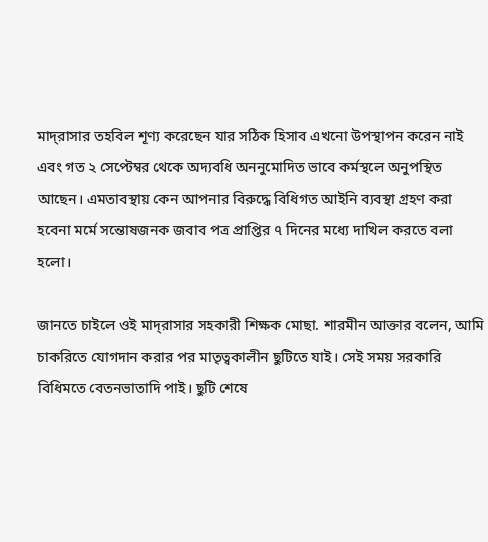মাদ্‌রাসার তহবিল শূণ্য করেছেন যার সঠিক হিসাব এখনো উপস্থাপন করেন নাই এবং গত ২ সেপ্টেম্বর থেকে অদ্যবধি অননুমোদিত ভাবে কর্মস্থলে অনুপস্থিত আছেন। এমতাবস্থায় কেন আপনার বিরুদ্ধে বিধিগত আইনি ব্যবস্থা গ্রহণ করা হবেনা মর্মে সন্তোষজনক জবাব পত্র প্রাপ্তির ৭ দিনের মধ্যে দাখিল করতে বলা হলো।

জানতে চাইলে ওই মাদ্‌রাসার সহকারী শিক্ষক মোছা. শারমীন আক্তার বলেন, আমি চাকরিতে যোগদান করার পর মাতৃত্বকালীন ছুটিতে যাই। সেই সময় সরকারি বিধিমতে বেতনভাতাদি পাই। ছুটি শেষে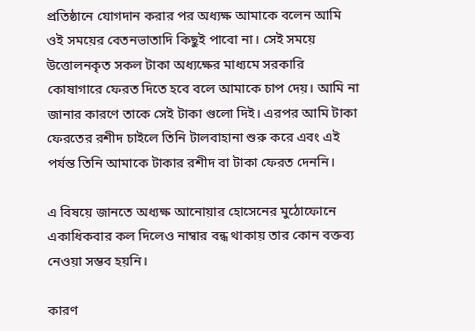প্রতিষ্ঠানে যোগদান করার পর অধ্যক্ষ আমাকে বলেন আমি ওই সময়ের বেতনভাতাদি কিছুই পাবো না। সেই সময়ে উত্তোলনকৃত সকল টাকা অধ্যক্ষের মাধ্যমে সরকারি কোষাগারে ফেরত দিতে হবে বলে আমাকে চাপ দেয়। আমি না জানার কারণে তাকে সেই টাকা গুলো দিই। এরপর আমি টাকা ফেরতের রশীদ চাইলে তিনি টালবাহানা শুরু করে এবং এই পর্যন্ত তিনি আমাকে টাকার রশীদ বা টাকা ফেরত দেননি।

এ বিষয়ে জানতে অধ্যক্ষ আনোয়ার হোসেনের মুঠোফোনে একাধিকবার কল দিলেও নাম্বার বন্ধ থাকায় তার কোন বক্তব্য নেওয়া সম্ভব হয়নি।

কারণ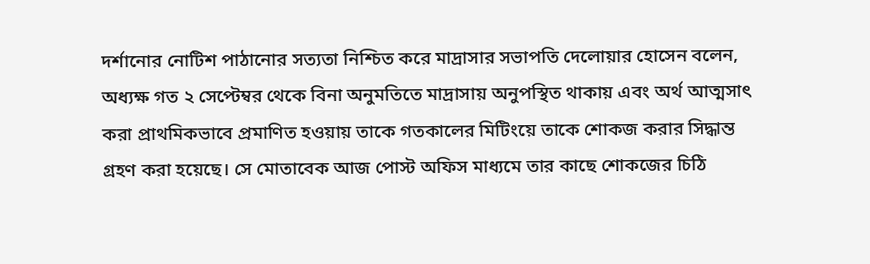দর্শানোর নোটিশ পাঠানোর সত্যতা নিশ্চিত করে মাদ্রাসার সভাপতি দেলোয়ার হোসেন বলেন, অধ্যক্ষ গত ২ সেপ্টেম্বর থেকে বিনা অনুমতিতে মাদ্রাসায় অনুপস্থিত থাকায় এবং অর্থ আত্মসাৎ করা প্রাথমিকভাবে প্রমাণিত হওয়ায় তাকে গতকালের মিটিংয়ে তাকে শোকজ করার সিদ্ধান্ত গ্রহণ করা হয়েছে। সে মোতাবেক আজ পোস্ট অফিস মাধ্যমে তার কাছে শোকজের চিঠি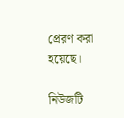প্রেরণ করা হয়েছে।

নিউজটি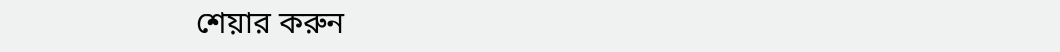শেয়ার করুন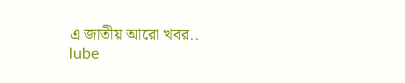এ জাতীয় আরো খবর..
lube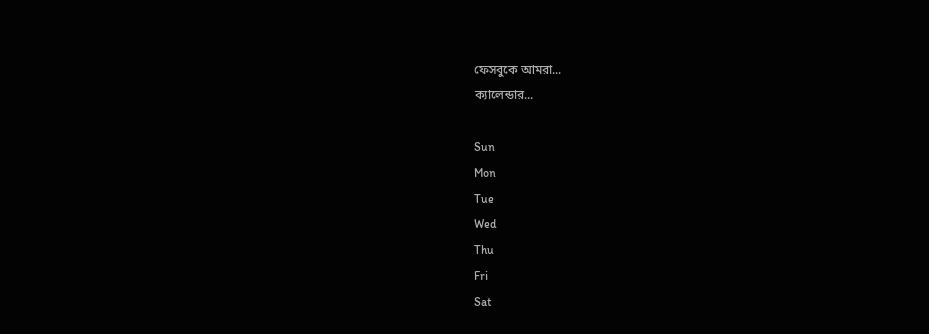ফেসবুকে আমরা...
ক্যালেন্ডার...

Sun
Mon
Tue
Wed
Thu
Fri
Sat